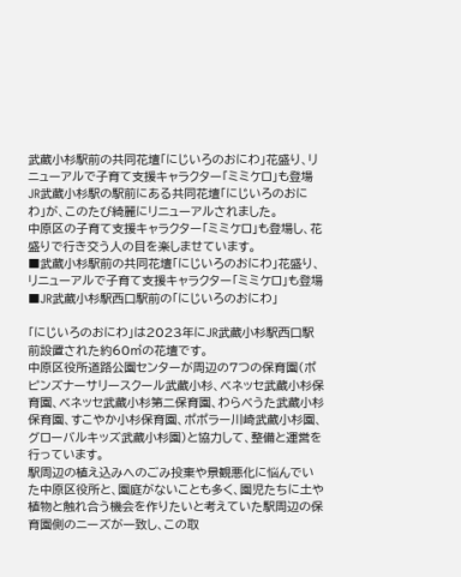武蔵小杉駅前の共同花壇「にじいろのおにわ」花盛り、リニューアルで子育て支援キャラクター「ミミケロ」も登場
JR武蔵小杉駅の駅前にある共同花壇「にじいろのおにわ」が、このたび綺麗にリニューアルされました。
中原区の子育て支援キャラクター「ミミケロ」も登場し、花盛りで行き交う人の目を楽しませています。
■武蔵小杉駅前の共同花壇「にじいろのおにわ」花盛り、リニューアルで子育て支援キャラクター「ミミケロ」も登場
■JR武蔵小杉駅西口駅前の「にじいろのおにわ」

「にじいろのおにわ」は2023年にJR武蔵小杉駅西口駅前設置された約60㎡の花壇です。
中原区役所道路公園センターが周辺の7つの保育園(ポピンズナーサリースクール武蔵小杉、ベネッセ武蔵小杉保育園、ベネッセ武蔵小杉第二保育園、わらべうた武蔵小杉保育園、すこやか小杉保育園、ポポラー川崎武蔵小杉園、グローバルキッズ武蔵小杉園)と協力して、整備と運営を行っています。
駅周辺の植え込みへのごみ投棄や景観悪化に悩んでいた中原区役所と、園庭がないことも多く、園児たちに土や植物と触れ合う機会を作りたいと考えていた駅周辺の保育園側のニーズが一致し、この取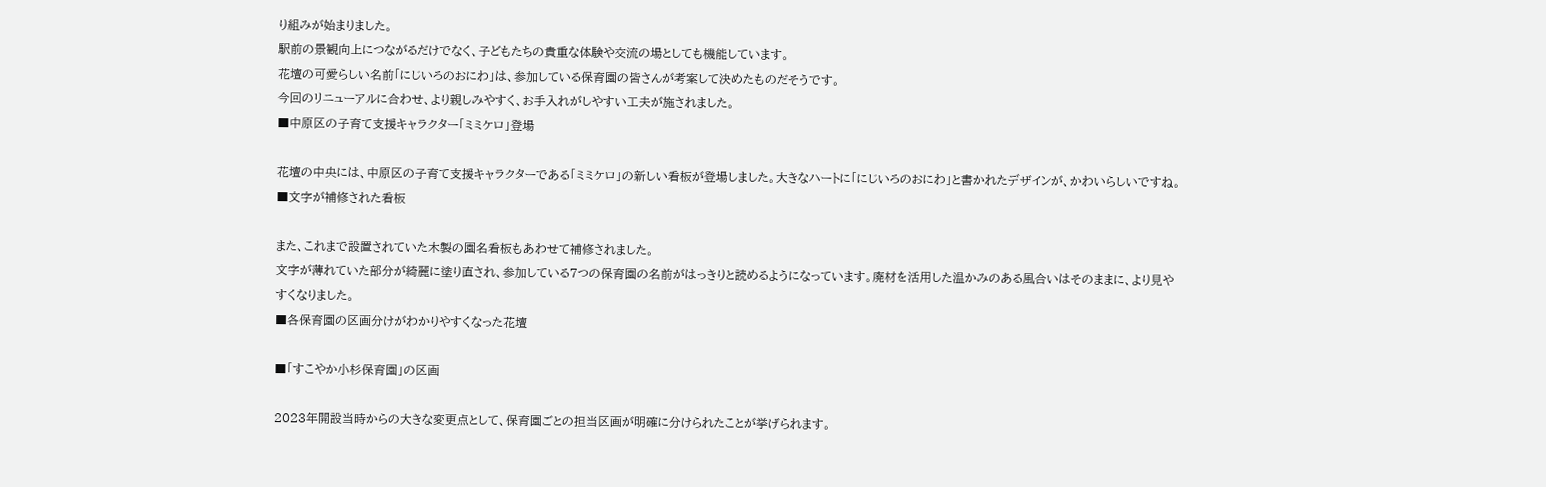り組みが始まりました。
駅前の景観向上につながるだけでなく、子どもたちの貴重な体験や交流の場としても機能しています。
花壇の可愛らしい名前「にじいろのおにわ」は、参加している保育園の皆さんが考案して決めたものだそうです。
今回のリニューアルに合わせ、より親しみやすく、お手入れがしやすい工夫が施されました。
■中原区の子育て支援キャラクター「ミミケロ」登場

花壇の中央には、中原区の子育て支援キャラクターである「ミミケロ」の新しい看板が登場しました。大きなハートに「にじいろのおにわ」と書かれたデザインが、かわいらしいですね。
■文字が補修された看板

また、これまで設置されていた木製の園名看板もあわせて補修されました。
文字が薄れていた部分が綺麗に塗り直され、参加している7つの保育園の名前がはっきりと読めるようになっています。廃材を活用した温かみのある風合いはそのままに、より見やすくなりました。
■各保育園の区画分けがわかりやすくなった花壇

■「すこやか小杉保育園」の区画

2023年開設当時からの大きな変更点として、保育園ごとの担当区画が明確に分けられたことが挙げられます。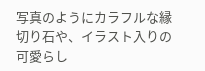写真のようにカラフルな縁切り石や、イラスト入りの可愛らし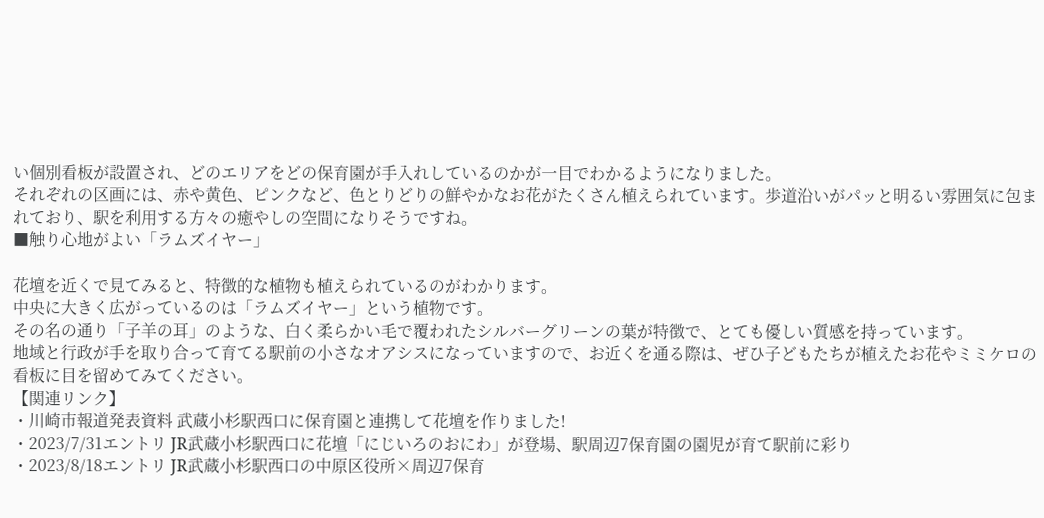い個別看板が設置され、どのエリアをどの保育園が手入れしているのかが一目でわかるようになりました。
それぞれの区画には、赤や黄色、ピンクなど、色とりどりの鮮やかなお花がたくさん植えられています。歩道沿いがパッと明るい雰囲気に包まれており、駅を利用する方々の癒やしの空間になりそうですね。
■触り心地がよい「ラムズイヤー」

花壇を近くで見てみると、特徴的な植物も植えられているのがわかります。
中央に大きく広がっているのは「ラムズイヤー」という植物です。
その名の通り「子羊の耳」のような、白く柔らかい毛で覆われたシルバーグリーンの葉が特徴で、とても優しい質感を持っています。
地域と行政が手を取り合って育てる駅前の小さなオアシスになっていますので、お近くを通る際は、ぜひ子どもたちが植えたお花やミミケロの看板に目を留めてみてください。
【関連リンク】
・川崎市報道発表資料 武蔵小杉駅西口に保育園と連携して花壇を作りました!
・2023/7/31エントリ JR武蔵小杉駅西口に花壇「にじいろのおにわ」が登場、駅周辺7保育園の園児が育て駅前に彩り
・2023/8/18エントリ JR武蔵小杉駅西口の中原区役所×周辺7保育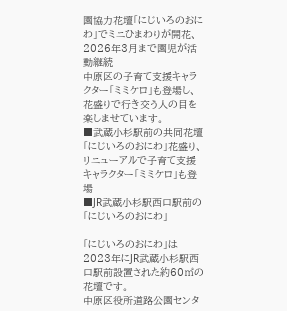園協力花壇「にじいろのおにわ」でミニひまわりが開花、2026年3月まで園児が活動継続
中原区の子育て支援キャラクター「ミミケロ」も登場し、花盛りで行き交う人の目を楽しませています。
■武蔵小杉駅前の共同花壇「にじいろのおにわ」花盛り、リニューアルで子育て支援キャラクター「ミミケロ」も登場
■JR武蔵小杉駅西口駅前の「にじいろのおにわ」

「にじいろのおにわ」は2023年にJR武蔵小杉駅西口駅前設置された約60㎡の花壇です。
中原区役所道路公園センタ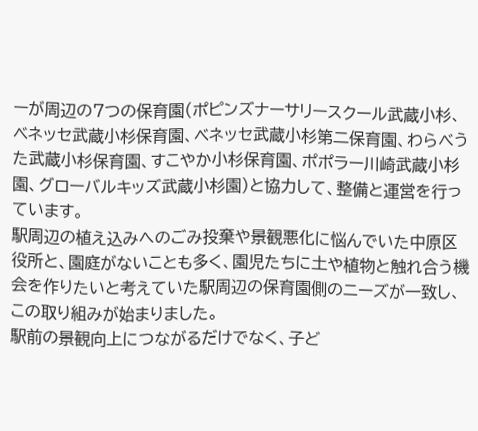ーが周辺の7つの保育園(ポピンズナーサリースクール武蔵小杉、ベネッセ武蔵小杉保育園、ベネッセ武蔵小杉第二保育園、わらべうた武蔵小杉保育園、すこやか小杉保育園、ポポラー川崎武蔵小杉園、グローバルキッズ武蔵小杉園)と協力して、整備と運営を行っています。
駅周辺の植え込みへのごみ投棄や景観悪化に悩んでいた中原区役所と、園庭がないことも多く、園児たちに土や植物と触れ合う機会を作りたいと考えていた駅周辺の保育園側のニーズが一致し、この取り組みが始まりました。
駅前の景観向上につながるだけでなく、子ど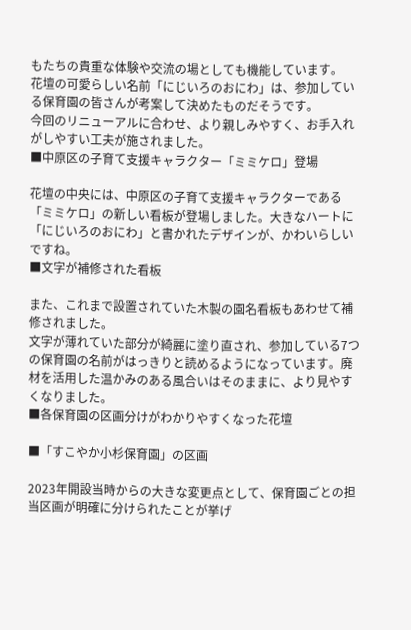もたちの貴重な体験や交流の場としても機能しています。
花壇の可愛らしい名前「にじいろのおにわ」は、参加している保育園の皆さんが考案して決めたものだそうです。
今回のリニューアルに合わせ、より親しみやすく、お手入れがしやすい工夫が施されました。
■中原区の子育て支援キャラクター「ミミケロ」登場

花壇の中央には、中原区の子育て支援キャラクターである「ミミケロ」の新しい看板が登場しました。大きなハートに「にじいろのおにわ」と書かれたデザインが、かわいらしいですね。
■文字が補修された看板

また、これまで設置されていた木製の園名看板もあわせて補修されました。
文字が薄れていた部分が綺麗に塗り直され、参加している7つの保育園の名前がはっきりと読めるようになっています。廃材を活用した温かみのある風合いはそのままに、より見やすくなりました。
■各保育園の区画分けがわかりやすくなった花壇

■「すこやか小杉保育園」の区画

2023年開設当時からの大きな変更点として、保育園ごとの担当区画が明確に分けられたことが挙げ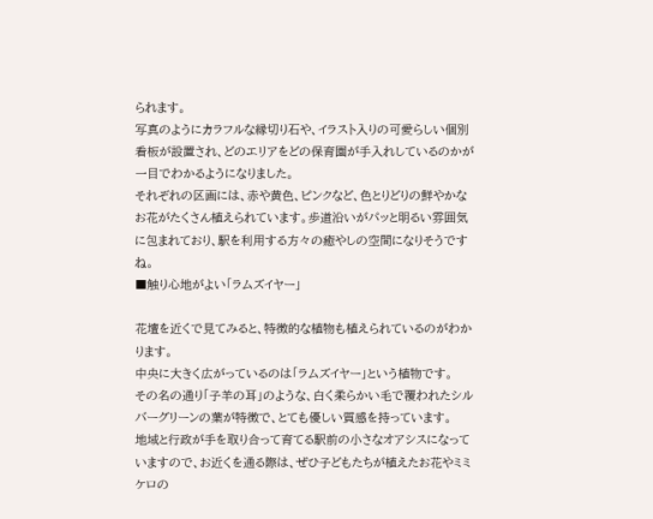られます。
写真のようにカラフルな縁切り石や、イラスト入りの可愛らしい個別看板が設置され、どのエリアをどの保育園が手入れしているのかが一目でわかるようになりました。
それぞれの区画には、赤や黄色、ピンクなど、色とりどりの鮮やかなお花がたくさん植えられています。歩道沿いがパッと明るい雰囲気に包まれており、駅を利用する方々の癒やしの空間になりそうですね。
■触り心地がよい「ラムズイヤー」

花壇を近くで見てみると、特徴的な植物も植えられているのがわかります。
中央に大きく広がっているのは「ラムズイヤー」という植物です。
その名の通り「子羊の耳」のような、白く柔らかい毛で覆われたシルバーグリーンの葉が特徴で、とても優しい質感を持っています。
地域と行政が手を取り合って育てる駅前の小さなオアシスになっていますので、お近くを通る際は、ぜひ子どもたちが植えたお花やミミケロの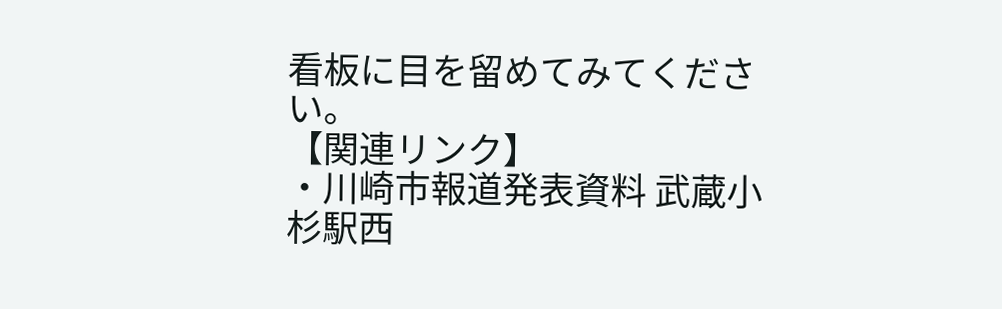看板に目を留めてみてください。
【関連リンク】
・川崎市報道発表資料 武蔵小杉駅西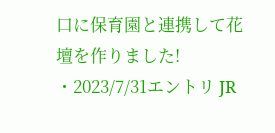口に保育園と連携して花壇を作りました!
・2023/7/31エントリ JR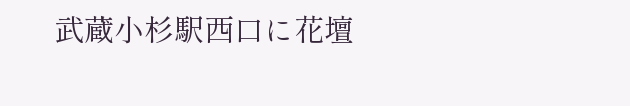武蔵小杉駅西口に花壇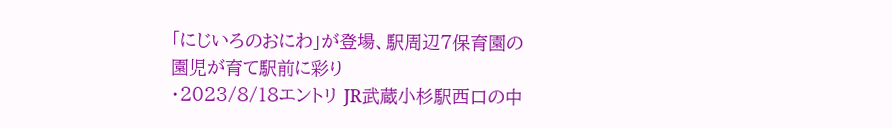「にじいろのおにわ」が登場、駅周辺7保育園の園児が育て駅前に彩り
・2023/8/18エントリ JR武蔵小杉駅西口の中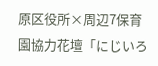原区役所×周辺7保育園協力花壇「にじいろ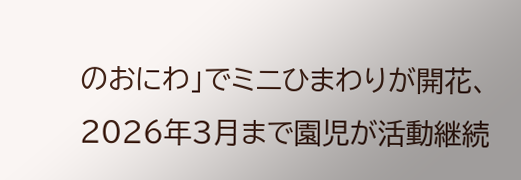のおにわ」でミニひまわりが開花、2026年3月まで園児が活動継続